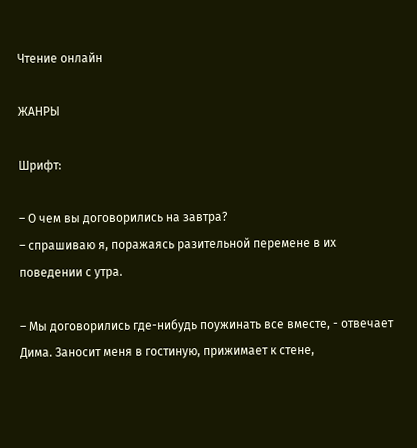Чтение онлайн

ЖАНРЫ

Шрифт:

– О чем вы договорились на завтра?
– спрашиваю я, поражаясь разительной перемене в их поведении с утра.

– Мы договорились где-нибудь поужинать все вместе, - отвечает Дима. Заносит меня в гостиную, прижимает к стене,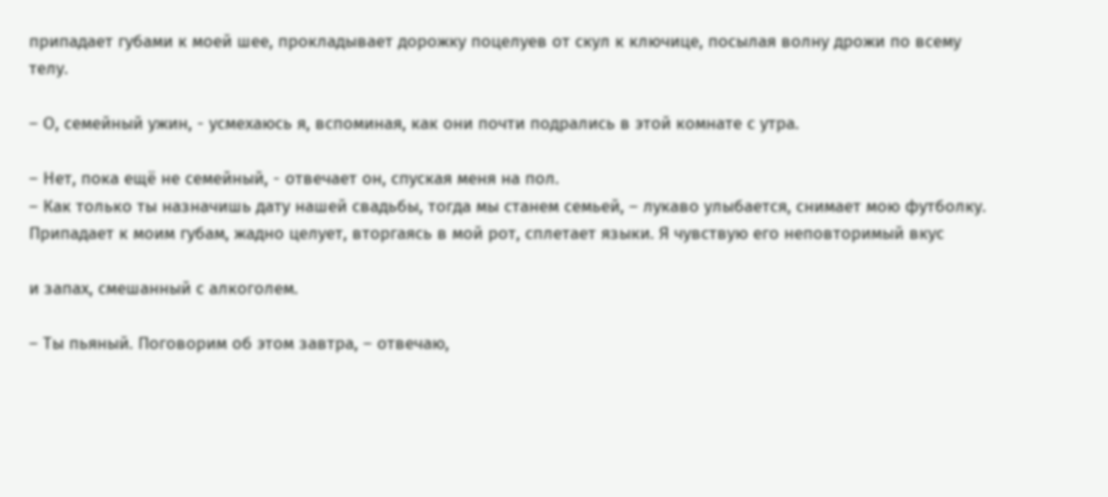припадает губами к моей шее, прокладывает дорожку поцелуев от скул к ключице, посылая волну дрожи по всему телу.

– О, семейный ужин, - усмехаюсь я, вспоминая, как они почти подрались в этой комнате с утра.

– Нет, пока ещё не семейный, - отвечает он, спуская меня на пол.
– Как только ты назначишь дату нашей свадьбы, тогда мы станем семьей, – лукаво улыбается, снимает мою футболку. Припадает к моим губам, жадно целует, вторгаясь в мой рот, сплетает языки. Я чувствую его неповторимый вкус

и запах, смешанный с алкоголем.

– Ты пьяный. Погoворим об этом завтра, – отвечаю,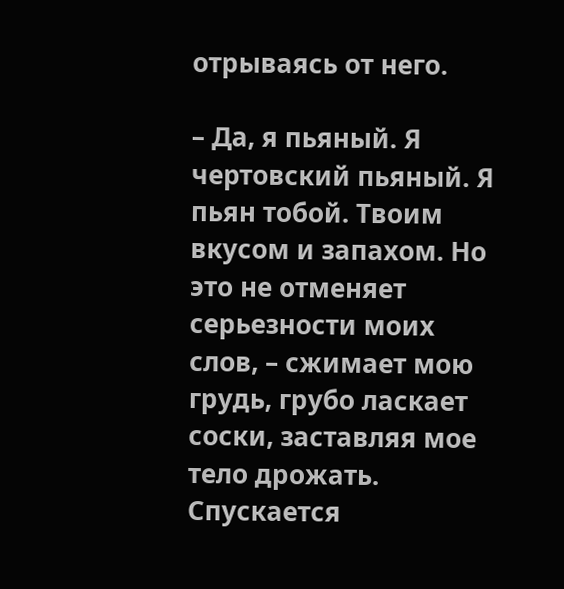отрываясь от него.

– Да, я пьяный. Я чеpтовский пьяный. Я пьян тобой. Твоим вкусом и запахом. Но это не oтменяет серьезности моих слов, – сжимает мою грудь, грубо ласкает соски, заставляя мое тело дрожать. Спускается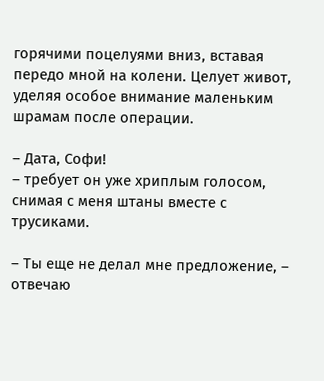горячими поцелуями вниз, вставая передо мной на колени. Целует живот, уделяя особое внимание маленьким шрамам после операции.

– Дата, Софи!
– требует он уже хриплым голосом, снимая с меня штаны вместе с трусиками.

– Ты еще не делал мне предложение, – отвечаю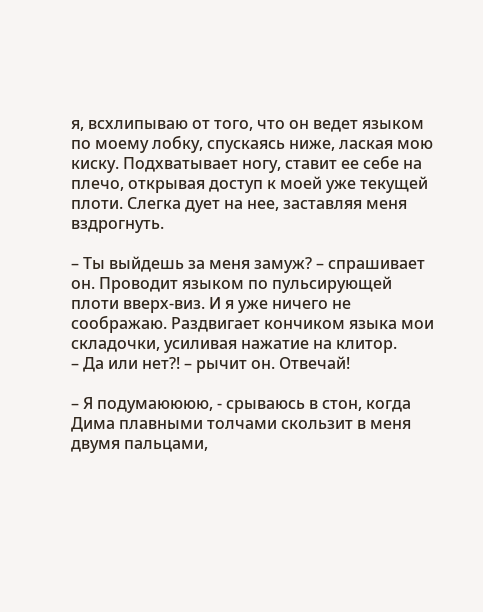я, всхлипываю от того, что он ведет языком по моему лобку, спускаясь ниже, лаская мою киску. Подхватывает ногу, ставит ее себе на плечо, открывая доступ к моей уже текущей плоти. Слегка дует на нее, заставляя меня вздрогнуть.

– Ты выйдешь за меня замуж? – спрашивает он. Проводит языком по пульсирующей плоти вверх-виз. И я уже ничего не соображаю. Раздвигает кончиком языка мои складочки, усиливая нажатие на клитор.
– Да или нет?! – рычит он. Отвечай!

– Я подумаюююю, - срываюсь в стон, когда Дима плавными толчами скользит в меня двумя пальцами,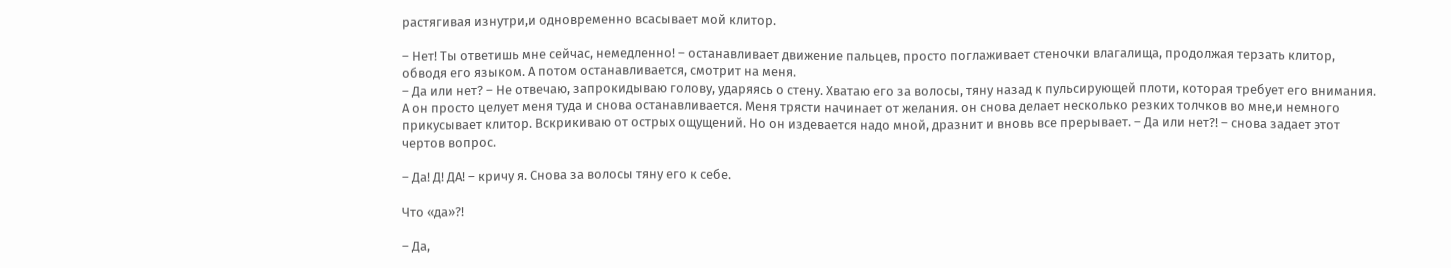растягивая изнутри,и одновременно всасывает мой клитор.

– Нет! Ты ответишь мне сейчас, немедленно! – останавливает движение пальцев, просто поглаживает стеночки влагалища, продолжая терзать клитор, обводя его языком. А потом останавливается, смотрит на меня.
– Да или нет? – Не отвечаю, запрокидываю голову, ударяясь о стену. Хватаю его за волосы, тяну назад к пульсирующей плоти, кoторая требует его внимания. А он просто целует меня туда и снова останавливается. Меня трясти начинает от желания. он снова делает несколько резких толчков во мне,и немного прикусывает клитор. Вскрикиваю от острых ощущений. Но он издевается надо мной, дразнит и вновь все прерывает. – Да или нет?! – снова задает этот чертов вопрос.

– Да! Д! ДА! – кричу я. Снова за волосы тяну его к себе.

Что «да»?!

– Да,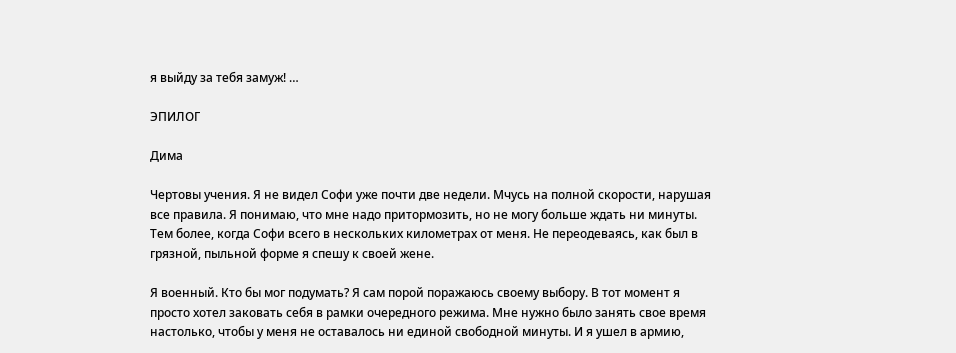я выйду за тебя замуж! …

ЭПИЛОГ

Дима

Чертовы учения. Я не видел Софи уже почти две недели. Мчусь на полной скорости, нарушая все правила. Я понимаю, что мне надо притормозить, но не могу больше ждать ни минуты. Тем более, когда Софи всего в нескольких километрах от меня. Не переодеваясь, как был в грязной, пыльной форме я спешу к своей жене.

Я военный. Кто бы мог подумать? Я сам порой поражаюсь своему выбору. В тот момент я просто хотел заковать себя в рамки очередного режима. Мне нужно было занять свое время настолько, чтобы у меня не оставалось ни единой свободной минуты. И я ушел в армию,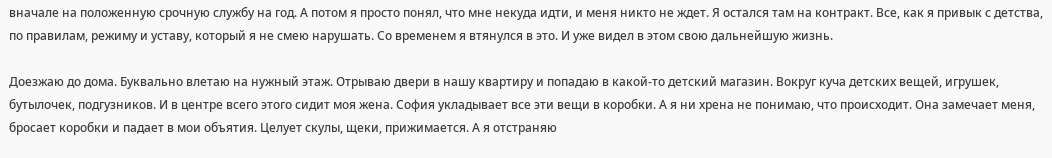вначале на положенную срочную службу на год. А потом я просто понял, что мне некуда идти, и меня никто не ждет. Я остался там на контракт. Все, как я привык с детства, по правилам, режиму и уставу, который я не смею нарушать. Со временем я втянулся в это. И уже видел в этом свою дальнейшую жизнь.

Доезжаю до дома. Буквально влетаю на нужный этаж. Отрываю двери в нашу квартиру и попадаю в какой-то детский магазин. Вокруг куча детских вещей, игрушек, бутылочек, подгузников. И в центре всего этого сидит моя жена. София укладывает все эти вещи в коробки. А я ни хрена не понимаю, что происходит. Она замечает меня, бросает коробки и падает в мои объятия. Целует скулы, щеки, прижимается. А я отстраняю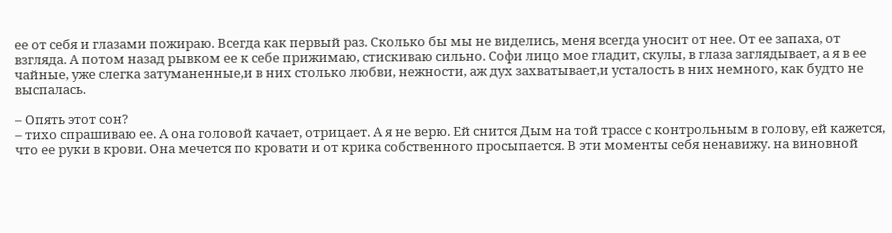ее от себя и глазами пожираю. Всегда как первый раз. Сколько бы мы не виделись, меня всегда уносит oт нее. От ее запаха, от взгляда. А потом назад рывком ее к себе прижимаю, стискиваю сильно. Софи лицо мое гладит, скулы, в глаза заглядывает, а я в ее чайные, уже слегка затуманенные,и в них столько любви, нежности, аж дух захватывает,и усталость в них немного, как будто не выспалась.

– Опять этот сон?
– тихо спрашиваю ее. А она головой качает, отрицает. А я не верю. Ей снится Дым на той трассе с контрольным в голову, ей кажется, что ее руки в крови. Она мечется по кровати и от крика собственного просыпается. В эти моменты себя ненавижу. на виновной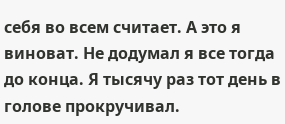себя во всем считает. А это я виноват. Не додумал я все тогда до конца. Я тысячу раз тот день в голове прокручивал.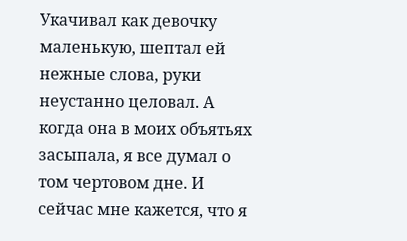Укачивал как девочку маленькую, шептал ей нежные слова, руки неустанно целовал. А когда она в моих объятьях засыпала, я все думал о том чертовом дне. И сейчас мне кажется, что я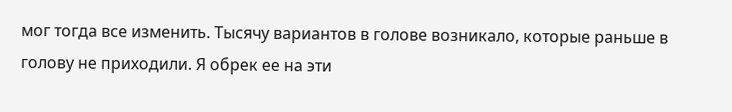мог тогда все изменить. Тысячу вариантов в голове возникало, которые раньше в голову не приходили. Я обрек ее на эти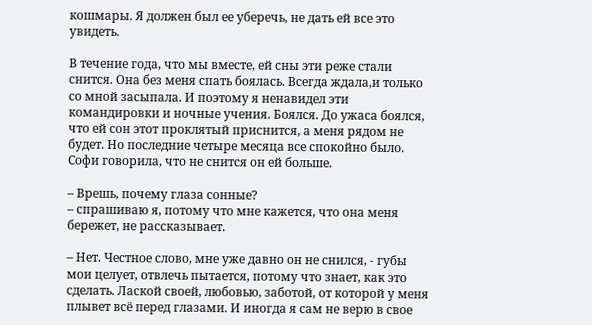кошмары. Я должен был ее уберечь, не дать ей все это увидеть.

В течение года, что мы вместе, ей сны эти реже стали снится. Она без меня спать боялась. Всегда ждала,и только со мной засыпала. И поэтому я ненавидел эти командировки и ночные учения. Боялся. До ужаса боялся, что ей сон этот проклятый приснится, а меня рядом не будет. Но последние четыре месяца все спокойно было. Софи говорила, что не снится он ей больше.

– Врешь, почему глаза сонные?
– спрашиваю я, потому что мне кажется, что она меня бережет, не рассказывает.

– Нет. Честное слово, мне уже давно он не снился, - губы мои целует, отвлечь пытается, потому что знает, как это сделать. Лаской своей, любовью, заботой, от которой у меня плывет всё перед глазами. И иногда я сам не верю в свое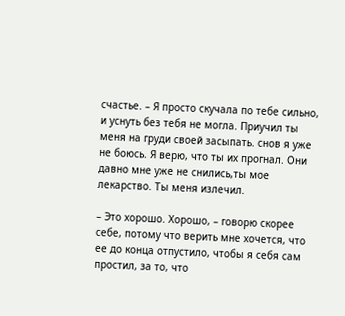счастье. – Я прoсто скучала по тебе сильно, и уснуть без тебя не могла. Приучил ты меня на груди своей засыпать. снов я уже не боюсь. Я верю, что ты их прогнал. Они давно мне уже не снились,ты мое лекарство. Ты меня излечил.

– Это хорошо. Хорошо, – говорю скорее себе, потому что верить мне хочется, что ее до конца отпустило, чтобы я себя сам простил, за то, что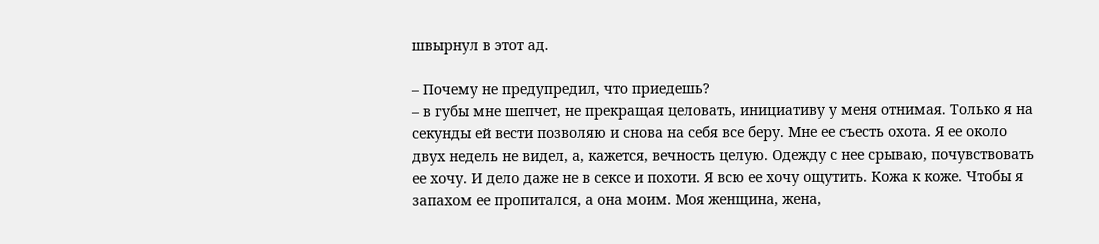швырнул в этот ад.

– Почему не предупредил, что приедешь?
– в губы мне шепчет, не прекращая целовать, инициативу у меня отнимая. Только я на секунды ей вести позволяю и снова на себя все беру. Мне ее съесть охота. Я ее около двух недель не видел, а, кажется, вечность целую. Одежду с нее срываю, почувствовать ее хочу. И дело даже не в сексе и похоти. Я всю ее хочу ощутить. Кожа к коже. Чтобы я запахом ее пропитался, а она моим. Моя женщина, жена,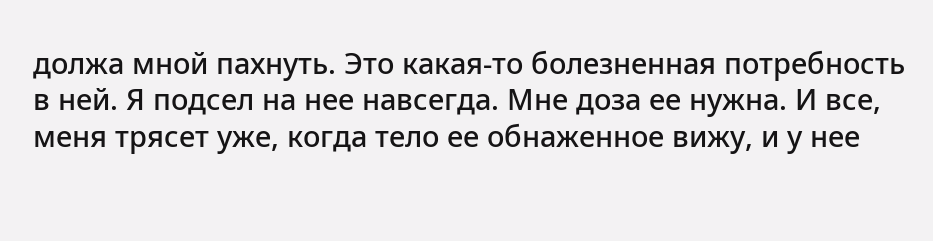должа мной пахнуть. Это какая-то болезненная потребность в ней. Я подсел на нее навсегда. Мне доза ее нужна. И все, меня трясет уже, когда тело ее обнаженное вижу, и у нее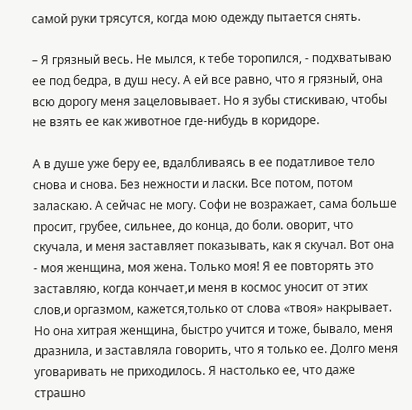самой руки трясутся, когда мою одежду пытается снять.

– Я грязный весь. Не мылся, к тебе торопился, - подхватываю ее под бедра, в душ несу. А ей все равно, что я грязный, она всю дорогу меня зацеловывает. Но я зубы стискиваю, чтобы не взять ее как животное где-нибудь в коридоре.

А в душе уже беру ее, вдалбливаясь в ее податливое тело снова и снова. Без нежности и ласки. Все потом, потом заласкаю. А сейчас не мoгу. Софи не возражает, сама больше просит, грубее, сильнее, до конца, до боли. оворит, что скучала, и меня заставляет показывать, как я скучал. Вот она - моя женщина, моя жена. Только моя! Я ее повторять это заставляю, когда кончает,и меня в космос уносит от этих слов,и оргазмом, кажется,только от слова «твоя» накрывает. Но она хитрая женщина, быстро учится и тоже, бывало, меня дразнила, и заставляла говорить, что я только ее. Долго меня уговаривать не приходилось. Я настолько ее, что дaже страшно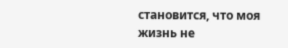становится, что моя жизнь не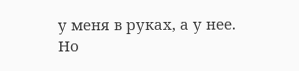у меня в руках, а у нее. Но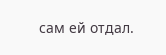сам ей отдал.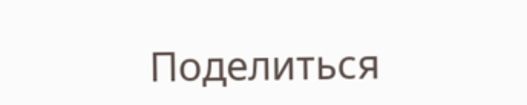Поделиться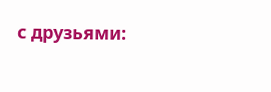с друзьями: